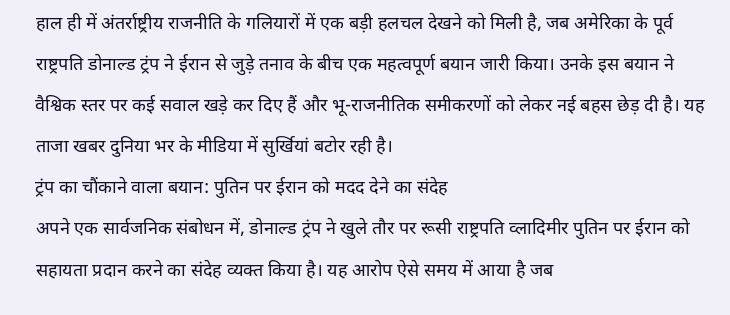हाल ही में अंतर्राष्ट्रीय राजनीति के गलियारों में एक बड़ी हलचल देखने को मिली है, जब अमेरिका के पूर्व राष्ट्रपति डोनाल्ड ट्रंप ने ईरान से जुड़े तनाव के बीच एक महत्वपूर्ण बयान जारी किया। उनके इस बयान ने वैश्विक स्तर पर कई सवाल खड़े कर दिए हैं और भू-राजनीतिक समीकरणों को लेकर नई बहस छेड़ दी है। यह ताजा खबर दुनिया भर के मीडिया में सुर्खियां बटोर रही है।
ट्रंप का चौंकाने वाला बयान: पुतिन पर ईरान को मदद देने का संदेह
अपने एक सार्वजनिक संबोधन में, डोनाल्ड ट्रंप ने खुले तौर पर रूसी राष्ट्रपति व्लादिमीर पुतिन पर ईरान को सहायता प्रदान करने का संदेह व्यक्त किया है। यह आरोप ऐसे समय में आया है जब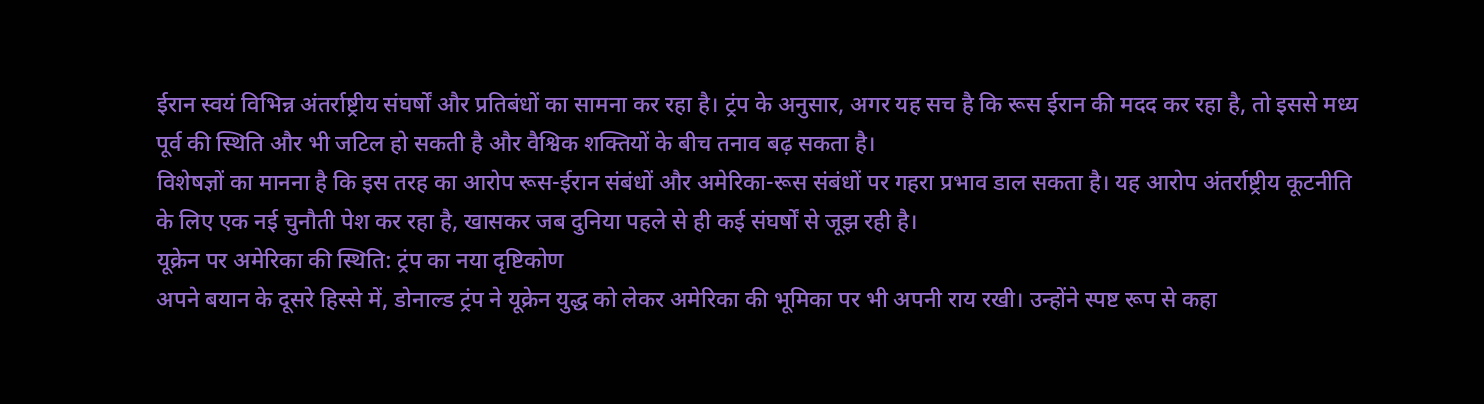ईरान स्वयं विभिन्न अंतर्राष्ट्रीय संघर्षों और प्रतिबंधों का सामना कर रहा है। ट्रंप के अनुसार, अगर यह सच है कि रूस ईरान की मदद कर रहा है, तो इससे मध्य पूर्व की स्थिति और भी जटिल हो सकती है और वैश्विक शक्तियों के बीच तनाव बढ़ सकता है।
विशेषज्ञों का मानना है कि इस तरह का आरोप रूस-ईरान संबंधों और अमेरिका-रूस संबंधों पर गहरा प्रभाव डाल सकता है। यह आरोप अंतर्राष्ट्रीय कूटनीति के लिए एक नई चुनौती पेश कर रहा है, खासकर जब दुनिया पहले से ही कई संघर्षों से जूझ रही है।
यूक्रेन पर अमेरिका की स्थिति: ट्रंप का नया दृष्टिकोण
अपने बयान के दूसरे हिस्से में, डोनाल्ड ट्रंप ने यूक्रेन युद्ध को लेकर अमेरिका की भूमिका पर भी अपनी राय रखी। उन्होंने स्पष्ट रूप से कहा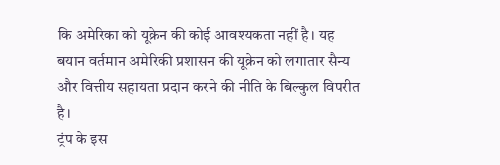कि अमेरिका को यूक्रेन की कोई आवश्यकता नहीं है। यह बयान वर्तमान अमेरिकी प्रशासन की यूक्रेन को लगातार सैन्य और वित्तीय सहायता प्रदान करने की नीति के बिल्कुल विपरीत है।
ट्रंप के इस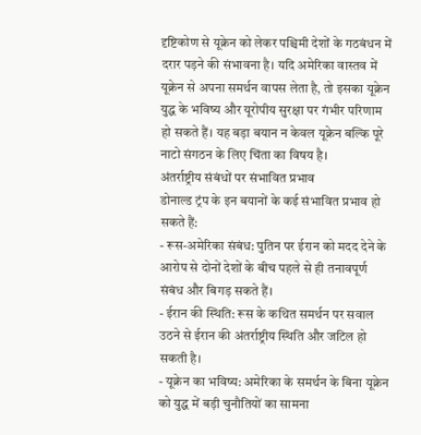दृष्टिकोण से यूक्रेन को लेकर पश्चिमी देशों के गठबंधन में दरार पड़ने की संभावना है। यदि अमेरिका वास्तव में यूक्रेन से अपना समर्थन वापस लेता है, तो इसका यूक्रेन युद्ध के भविष्य और यूरोपीय सुरक्षा पर गंभीर परिणाम हो सकते हैं। यह बड़ा बयान न केवल यूक्रेन बल्कि पूरे नाटो संगठन के लिए चिंता का विषय है।
अंतर्राष्ट्रीय संबंधों पर संभावित प्रभाव
डोनाल्ड ट्रंप के इन बयानों के कई संभावित प्रभाव हो सकते हैं:
- रूस-अमेरिका संबंध: पुतिन पर ईरान को मदद देने के आरोप से दोनों देशों के बीच पहले से ही तनावपूर्ण संबंध और बिगड़ सकते हैं।
- ईरान की स्थिति: रूस के कथित समर्थन पर सवाल उठने से ईरान की अंतर्राष्ट्रीय स्थिति और जटिल हो सकती है।
- यूक्रेन का भविष्य: अमेरिका के समर्थन के बिना यूक्रेन को युद्ध में बड़ी चुनौतियों का सामना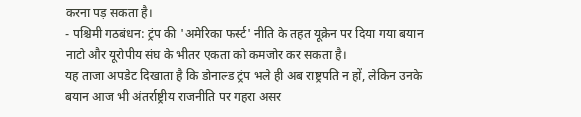करना पड़ सकता है।
- पश्चिमी गठबंधन: ट्रंप की 'अमेरिका फर्स्ट' नीति के तहत यूक्रेन पर दिया गया बयान नाटो और यूरोपीय संघ के भीतर एकता को कमजोर कर सकता है।
यह ताजा अपडेट दिखाता है कि डोनाल्ड ट्रंप भले ही अब राष्ट्रपति न हों, लेकिन उनके बयान आज भी अंतर्राष्ट्रीय राजनीति पर गहरा असर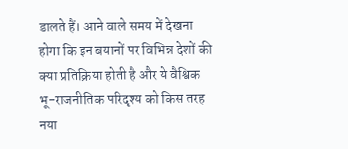डालते हैं। आने वाले समय में देखना होगा कि इन बयानों पर विभिन्न देशों की क्या प्रतिक्रिया होती है और ये वैश्विक भू-राजनीतिक परिदृश्य को किस तरह नया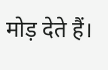मोड़ देते हैं।